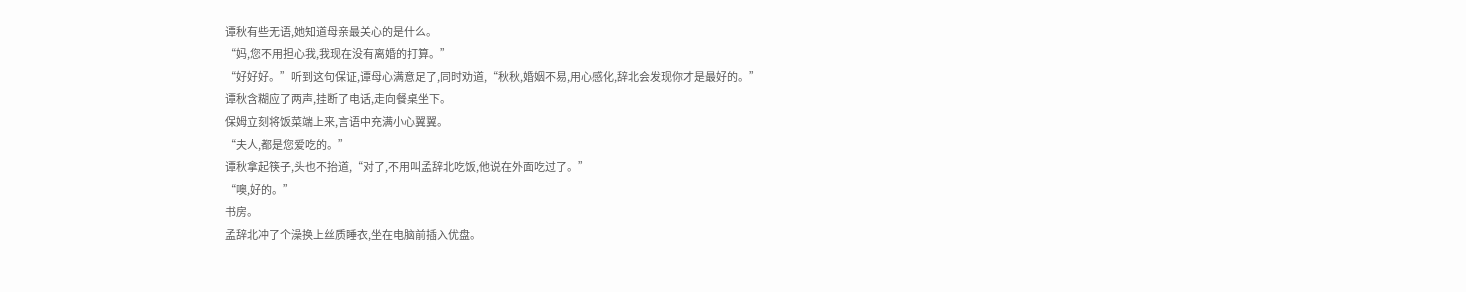谭秋有些无语,她知道母亲最关心的是什么。
“妈,您不用担心我,我现在没有离婚的打算。”
“好好好。”听到这句保证,谭母心满意足了,同时劝道,“秋秋,婚姻不易,用心感化,辞北会发现你才是最好的。”
谭秋含糊应了两声,挂断了电话,走向餐桌坐下。
保姆立刻将饭菜端上来,言语中充满小心翼翼。
“夫人,都是您爱吃的。”
谭秋拿起筷子,头也不抬道,“对了,不用叫孟辞北吃饭,他说在外面吃过了。”
“噢,好的。”
书房。
孟辞北冲了个澡换上丝质睡衣,坐在电脑前插入优盘。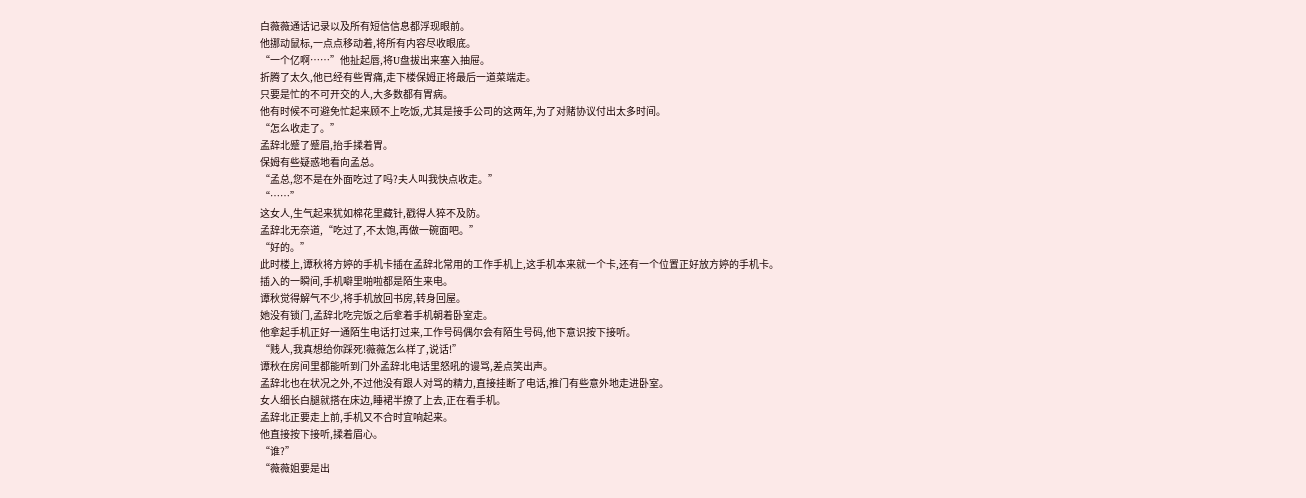白薇薇通话记录以及所有短信信息都浮现眼前。
他挪动鼠标,一点点移动着,将所有内容尽收眼底。
“一个亿啊……”他扯起唇,将U盘拔出来塞入抽屉。
折腾了太久,他已经有些胃痛,走下楼保姆正将最后一道菜端走。
只要是忙的不可开交的人,大多数都有胃病。
他有时候不可避免忙起来顾不上吃饭,尤其是接手公司的这两年,为了对赌协议付出太多时间。
“怎么收走了。”
孟辞北蹙了蹙眉,抬手揉着胃。
保姆有些疑惑地看向孟总。
“孟总,您不是在外面吃过了吗?夫人叫我快点收走。”
“……”
这女人,生气起来犹如棉花里藏针,戳得人猝不及防。
孟辞北无奈道,“吃过了,不太饱,再做一碗面吧。”
“好的。”
此时楼上,谭秋将方婷的手机卡插在孟辞北常用的工作手机上,这手机本来就一个卡,还有一个位置正好放方婷的手机卡。
插入的一瞬间,手机噼里啪啦都是陌生来电。
谭秋觉得解气不少,将手机放回书房,转身回屋。
她没有锁门,孟辞北吃完饭之后拿着手机朝着卧室走。
他拿起手机正好一通陌生电话打过来,工作号码偶尔会有陌生号码,他下意识按下接听。
“贱人,我真想给你踩死!薇薇怎么样了,说话!”
谭秋在房间里都能听到门外孟辞北电话里怒吼的谩骂,差点笑出声。
孟辞北也在状况之外,不过他没有跟人对骂的精力,直接挂断了电话,推门有些意外地走进卧室。
女人细长白腿就搭在床边,睡裙半撩了上去,正在看手机。
孟辞北正要走上前,手机又不合时宜响起来。
他直接按下接听,揉着眉心。
“谁?”
“薇薇姐要是出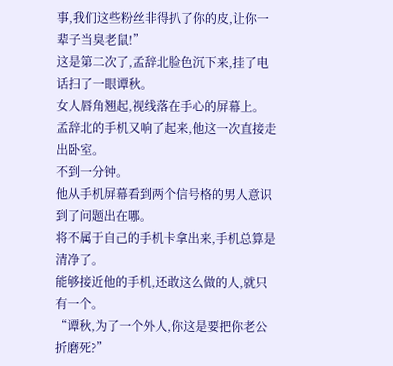事,我们这些粉丝非得扒了你的皮,让你一辈子当臭老鼠!”
这是第二次了,孟辞北脸色沉下来,挂了电话扫了一眼谭秋。
女人唇角翘起,视线落在手心的屏幕上。
孟辞北的手机又响了起来,他这一次直接走出卧室。
不到一分钟。
他从手机屏幕看到两个信号格的男人意识到了问题出在哪。
将不属于自己的手机卡拿出来,手机总算是清净了。
能够接近他的手机,还敢这么做的人,就只有一个。
“谭秋,为了一个外人,你这是要把你老公折磨死?”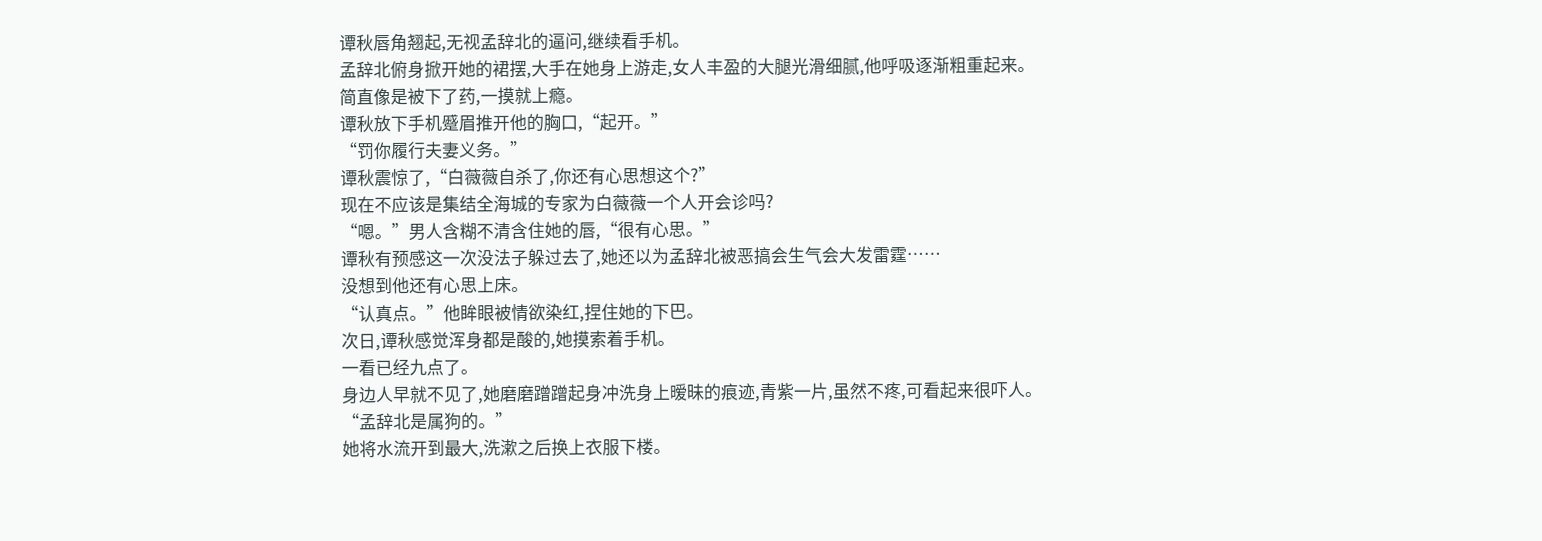谭秋唇角翘起,无视孟辞北的逼问,继续看手机。
孟辞北俯身掀开她的裙摆,大手在她身上游走,女人丰盈的大腿光滑细腻,他呼吸逐渐粗重起来。
简直像是被下了药,一摸就上瘾。
谭秋放下手机蹙眉推开他的胸口,“起开。”
“罚你履行夫妻义务。”
谭秋震惊了,“白薇薇自杀了,你还有心思想这个?”
现在不应该是集结全海城的专家为白薇薇一个人开会诊吗?
“嗯。”男人含糊不清含住她的唇,“很有心思。”
谭秋有预感这一次没法子躲过去了,她还以为孟辞北被恶搞会生气会大发雷霆……
没想到他还有心思上床。
“认真点。”他眸眼被情欲染红,捏住她的下巴。
次日,谭秋感觉浑身都是酸的,她摸索着手机。
一看已经九点了。
身边人早就不见了,她磨磨蹭蹭起身冲洗身上暧昧的痕迹,青紫一片,虽然不疼,可看起来很吓人。
“孟辞北是属狗的。”
她将水流开到最大,洗漱之后换上衣服下楼。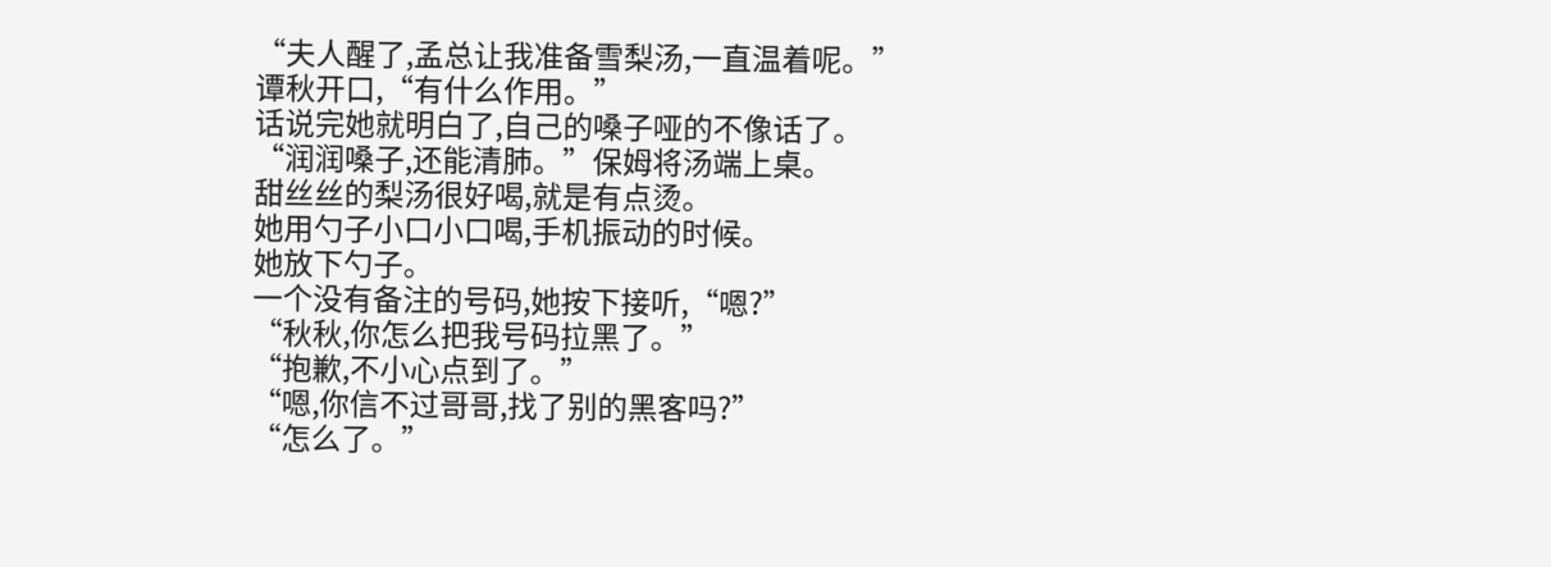“夫人醒了,孟总让我准备雪梨汤,一直温着呢。”
谭秋开口,“有什么作用。”
话说完她就明白了,自己的嗓子哑的不像话了。
“润润嗓子,还能清肺。”保姆将汤端上桌。
甜丝丝的梨汤很好喝,就是有点烫。
她用勺子小口小口喝,手机振动的时候。
她放下勺子。
一个没有备注的号码,她按下接听,“嗯?”
“秋秋,你怎么把我号码拉黑了。”
“抱歉,不小心点到了。”
“嗯,你信不过哥哥,找了别的黑客吗?”
“怎么了。”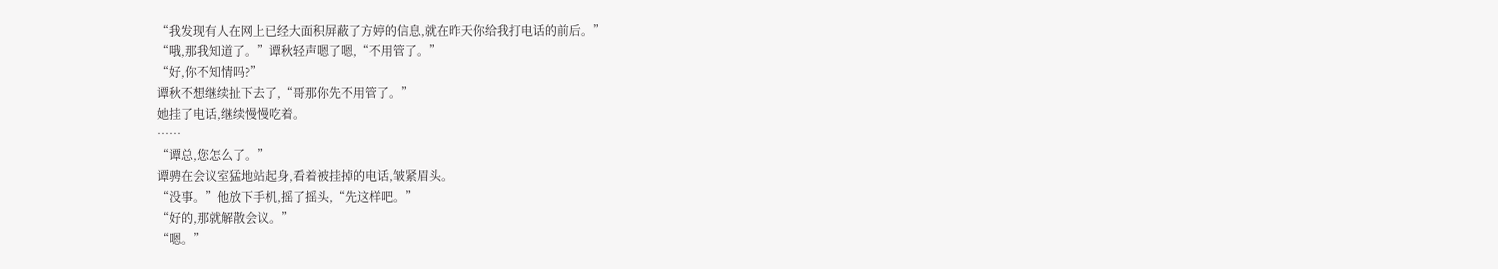“我发现有人在网上已经大面积屏蔽了方婷的信息,就在昨天你给我打电话的前后。”
“哦,那我知道了。”谭秋轻声嗯了嗯,“不用管了。”
“好,你不知情吗?”
谭秋不想继续扯下去了,“哥那你先不用管了。”
她挂了电话,继续慢慢吃着。
……
“谭总,您怎么了。”
谭骋在会议室猛地站起身,看着被挂掉的电话,皱紧眉头。
“没事。”他放下手机,摇了摇头,“先这样吧。”
“好的,那就解散会议。”
“嗯。”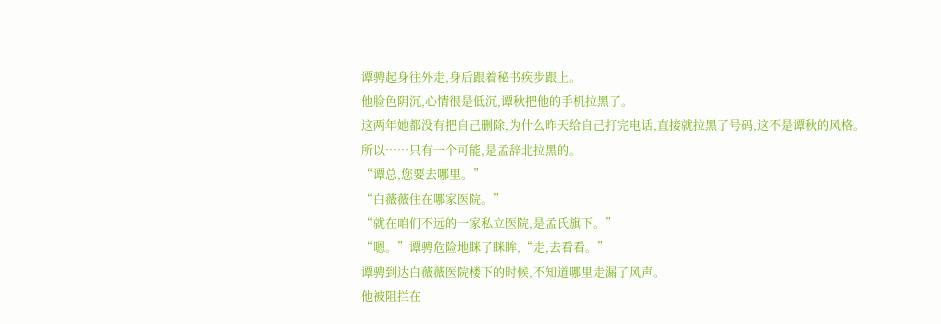谭骋起身往外走,身后跟着秘书疾步跟上。
他脸色阴沉,心情很是低沉,谭秋把他的手机拉黑了。
这两年她都没有把自己删除,为什么昨天给自己打完电话,直接就拉黑了号码,这不是谭秋的风格。
所以……只有一个可能,是孟辞北拉黑的。
“谭总,您要去哪里。”
“白薇薇住在哪家医院。”
“就在咱们不远的一家私立医院,是孟氏旗下。”
“嗯。”谭骋危险地眯了眯眸,“走,去看看。”
谭骋到达白薇薇医院楼下的时候,不知道哪里走漏了风声。
他被阻拦在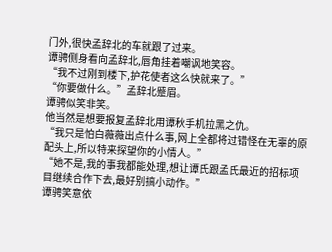门外,很快孟辞北的车就跟了过来。
谭骋侧身看向孟辞北,唇角挂着嘲讽地笑容。
“我不过刚到楼下,护花使者这么快就来了。”
“你要做什么。”孟辞北蹙眉。
谭骋似笑非笑。
他当然是想要报复孟辞北用谭秋手机拉黑之仇。
“我只是怕白薇薇出点什么事,网上全都将过错怪在无辜的原配头上,所以特来探望你的小情人。”
“她不是,我的事我都能处理,想让谭氏跟孟氏最近的招标项目继续合作下去,最好别搞小动作。”
谭骋笑意依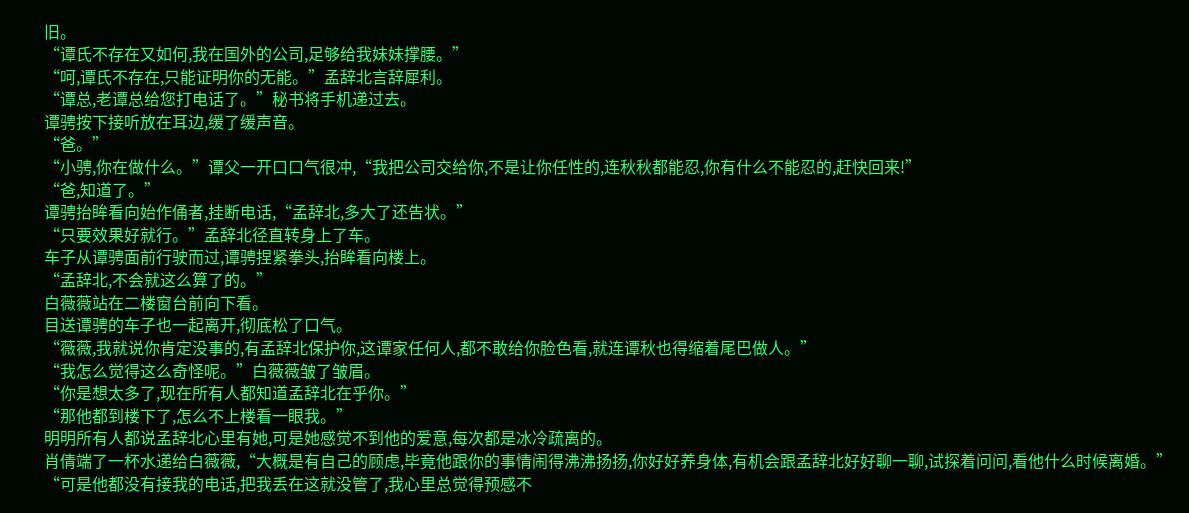旧。
“谭氏不存在又如何,我在国外的公司,足够给我妹妹撑腰。”
“呵,谭氏不存在,只能证明你的无能。”孟辞北言辞犀利。
“谭总,老谭总给您打电话了。”秘书将手机递过去。
谭骋按下接听放在耳边,缓了缓声音。
“爸。”
“小骋,你在做什么。”谭父一开口口气很冲,“我把公司交给你,不是让你任性的,连秋秋都能忍,你有什么不能忍的,赶快回来!”
“爸,知道了。”
谭骋抬眸看向始作俑者,挂断电话,“孟辞北,多大了还告状。”
“只要效果好就行。”孟辞北径直转身上了车。
车子从谭骋面前行驶而过,谭骋捏紧拳头,抬眸看向楼上。
“孟辞北,不会就这么算了的。”
白薇薇站在二楼窗台前向下看。
目送谭骋的车子也一起离开,彻底松了口气。
“薇薇,我就说你肯定没事的,有孟辞北保护你,这谭家任何人,都不敢给你脸色看,就连谭秋也得缩着尾巴做人。”
“我怎么觉得这么奇怪呢。”白薇薇皱了皱眉。
“你是想太多了,现在所有人都知道孟辞北在乎你。”
“那他都到楼下了,怎么不上楼看一眼我。”
明明所有人都说孟辞北心里有她,可是她感觉不到他的爱意,每次都是冰冷疏离的。
肖倩端了一杯水递给白薇薇,“大概是有自己的顾虑,毕竟他跟你的事情闹得沸沸扬扬,你好好养身体,有机会跟孟辞北好好聊一聊,试探着问问,看他什么时候离婚。”
“可是他都没有接我的电话,把我丢在这就没管了,我心里总觉得预感不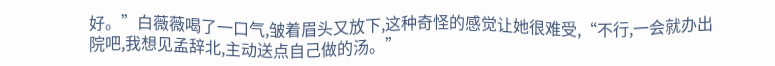好。”白薇薇喝了一口气,皱着眉头又放下,这种奇怪的感觉让她很难受,“不行,一会就办出院吧,我想见孟辞北,主动送点自己做的汤。”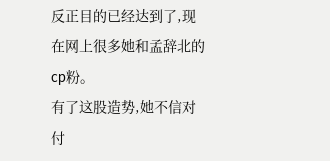反正目的已经达到了,现在网上很多她和孟辞北的cp粉。
有了这股造势,她不信对付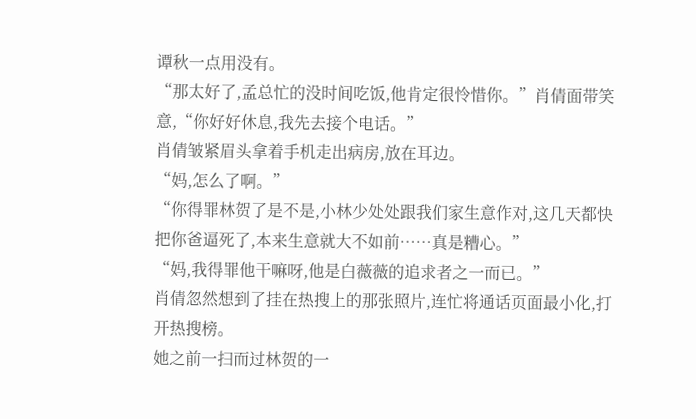谭秋一点用没有。
“那太好了,孟总忙的没时间吃饭,他肯定很怜惜你。”肖倩面带笑意,“你好好休息,我先去接个电话。”
肖倩皱紧眉头拿着手机走出病房,放在耳边。
“妈,怎么了啊。”
“你得罪林贺了是不是,小林少处处跟我们家生意作对,这几天都快把你爸逼死了,本来生意就大不如前……真是糟心。”
“妈,我得罪他干嘛呀,他是白薇薇的追求者之一而已。”
肖倩忽然想到了挂在热搜上的那张照片,连忙将通话页面最小化,打开热搜榜。
她之前一扫而过林贺的一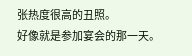张热度很高的丑照。
好像就是参加宴会的那一天。